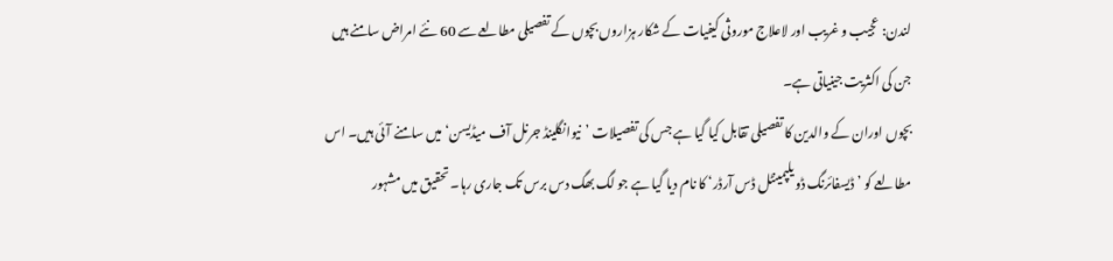لندن: عجیب و غریب اور لاعلاج موروثی کیفیات کے شکار ہزاروں بچوں کے تفصیلی مطالعے سے 60 نئے امراض سامنے ہیں جن کی اکثریت جینیاتی ہے۔
بچوں اوران کے والدین کا تفصیلی تقابل کیا گیا ہے جس کی تفصیلات ’نیوانگلینڈ جرنل آف میڈیسن‘ میں سامنے آئی ہیں۔ اس مطالعے کو ’ڈیسفائرنگ ڈویلپمینٹل ڈس آرڈر‘ کا نام دیا گیا ہے جو لگ بھگ دس برس تک جاری رہا۔ تحقیق میں مشہور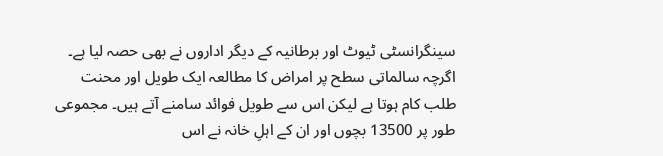سینگرانسٹی ٹیوٹ اور برطانیہ کے دیگر اداروں نے بھی حصہ لیا ہے۔
اگرچہ سالماتی سطح پر امراض کا مطالعہ ایک طویل اور محنت طلب کام ہوتا ہے لیکن اس سے طویل فوائد سامنے آتے ہیں۔ مجموعی طور پر 13500 بچوں اور ان کے اہلِ خانہ نے اس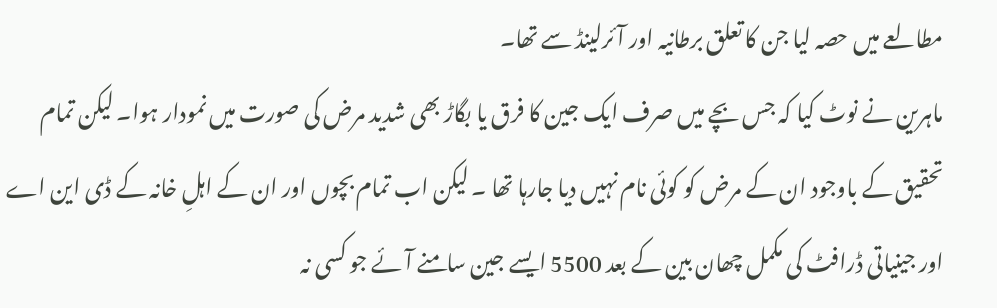مطالعے میں حصہ لیا جن کا تعلق برطانیہ اور آئرلینڈ سے تھا۔
ماہرین نے نوٹ کیا کہ جس بچے میں صرف ایک جین کا فرق یا بگاڑ بھی شدید مرض کی صورت میں نمودار ہوا۔ لیکن تمام تحقیق کے باوجود ان کے مرض کو کوئی نام نہیں دیا جارہا تھا ۔ لیکن اب تمام بچوں اور ان کے اہلِ خانہ کے ڈی این اے اور جینیاتی ڈرافٹ کی مکمل چھان بین کے بعد 5500 ایسے جین سامنے آئے جو کسی نہ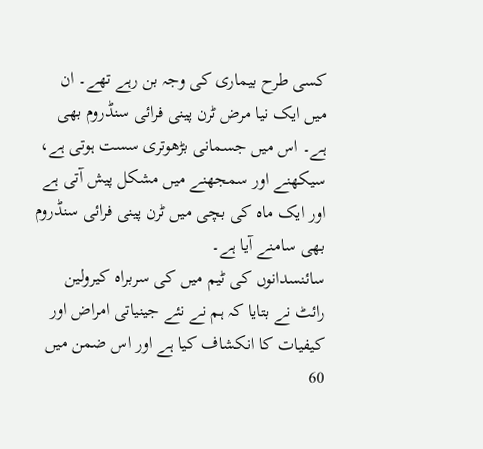کسی طرح بیماری کی وجہ بن رہے تھے۔ ان میں ایک نیا مرض ٹرن پینی فرائی سنڈروم بھی ہے۔ اس میں جسمانی بڑھوتری سست ہوتی ہے، سیکھنے اور سمجھنے میں مشکل پیش آتی ہے اور ایک ماہ کی بچی میں ٹرن پینی فرائی سنڈروم بھی سامنے آیا ہے۔
سائنسدانوں کی ٹیم میں کی سربراہ کیرولین رائٹ نے بتایا کہ ہم نے نئے جینیاتی امراض اور کیفیات کا انکشاف کیا ہے اور اس ضمن میں 60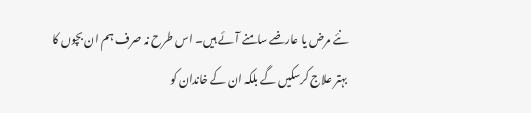نئے مرض یا عارضے سامنے آئے ہیں۔ اس طرح نہ صرف ہم ان بچوں کا بہتر علاج کرسکیں گے بلکہ ان کے خاندان کو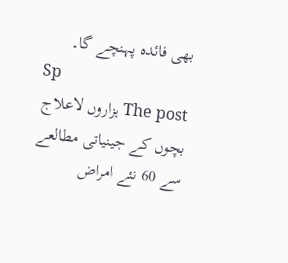بھی فائدہ پہنچے گا۔
Sp
The post ہزاروں لاعلاج بچوں کے جینیاتی مطالعے سے 60 نئے امراض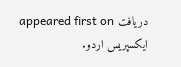دریافت appeared first on ایکسپریس اردو.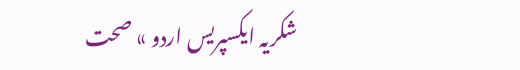شکریہ ایکسپریس اردو » صحت